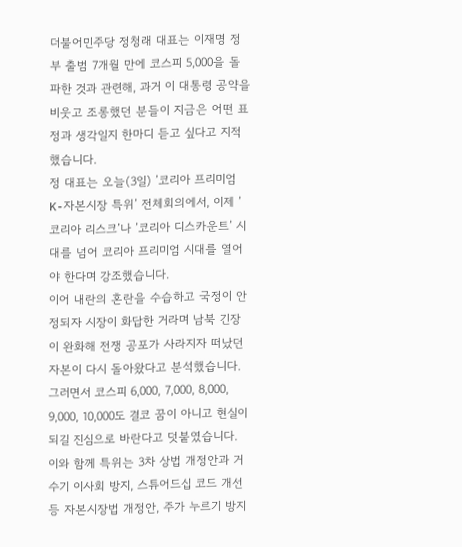더불어민주당 정청래 대표는 이재명 정부 출범 7개월 만에 코스피 5,000을 돌파한 것과 관련해, 과거 이 대통령 공약을 비웃고 조롱했던 분들이 지금은 어떤 표정과 생각일지 한마디 듣고 싶다고 지적했습니다.
정 대표는 오늘(3일) ’코리아 프리미엄 K-자본시장 특위’ 전체회의에서, 이제 ’코리아 리스크’나 ’코리아 디스카운트’ 시대를 넘어 코리아 프리미엄 시대를 열어야 한다며 강조했습니다.
이어 내란의 혼란을 수습하고 국정이 안정되자 시장이 화답한 거라며 남북 긴장이 완화해 전쟁 공포가 사라지자 떠났던 자본이 다시 돌아왔다고 분석했습니다.
그러면서 코스피 6,000, 7,000, 8,000, 9,000, 10,000도 결코 꿈이 아니고 현실이 되길 진심으로 바란다고 덧붙였습니다.
이와 함께 특위는 3차 상법 개정안과 거수기 이사회 방지, 스튜어드십 코드 개선 등 자본시장법 개정안, 주가 누르기 방지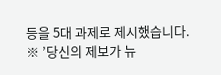등을 5대 과제로 제시했습니다.
※ ’당신의 제보가 뉴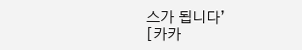스가 됩니다’
[카카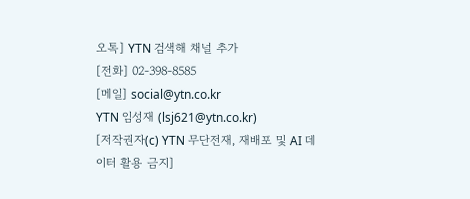오톡] YTN 검색해 채널 추가
[전화] 02-398-8585
[메일] social@ytn.co.kr
YTN 임성재 (lsj621@ytn.co.kr)
[저작권자(c) YTN 무단전재, 재배포 및 AI 데이터 활용 금지]